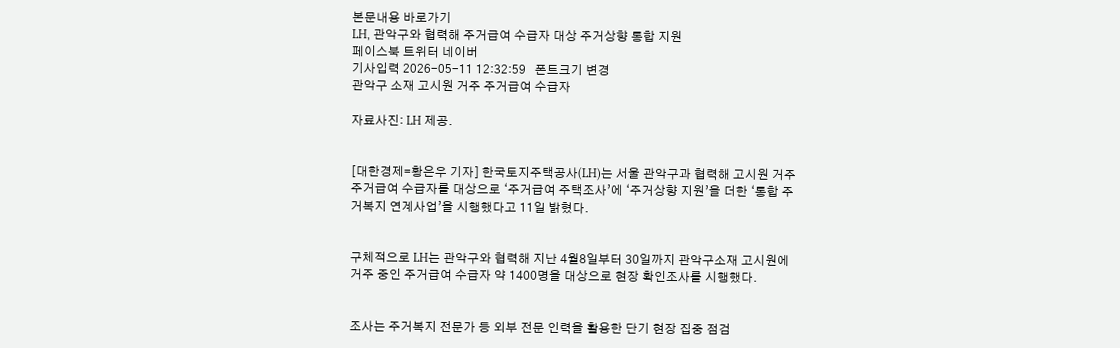본문내용 바로가기
LH, 관악구와 협력해 주거급여 수급자 대상 주거상향 통합 지원
페이스북 트위터 네이버
기사입력 2026-05-11 12:32:59   폰트크기 변경
관악구 소재 고시원 거주 주거급여 수급자

자료사진: LH 제공.


[대한경제=황은우 기자] 한국토지주택공사(LH)는 서울 관악구과 협력해 고시원 거주 주거급여 수급자를 대상으로 ‘주거급여 주택조사’에 ‘주거상향 지원’을 더한 ‘통합 주거복지 연계사업’을 시행했다고 11일 밝혔다.


구체적으로 LH는 관악구와 협력해 지난 4월8일부터 30일까지 관악구소재 고시원에 거주 중인 주거급여 수급자 약 1400명을 대상으로 현장 확인조사를 시행했다.


조사는 주거복지 전문가 등 외부 전문 인력을 활용한 단기 현장 집중 점검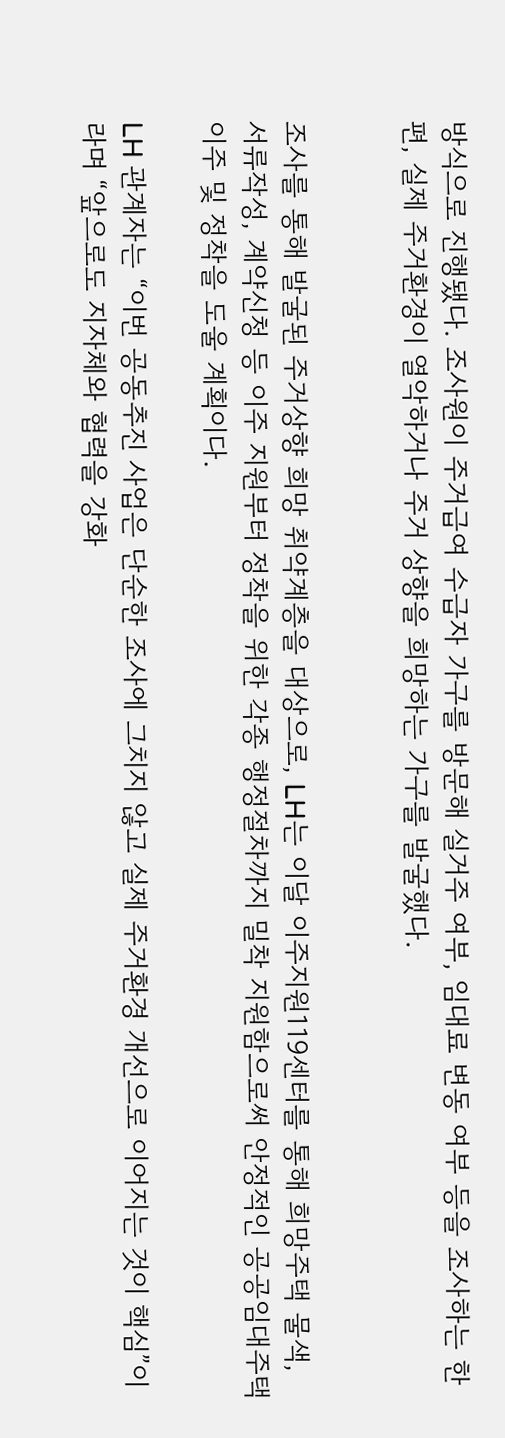방식으로 진행됐다. 조사원이 주거급여 수급자 가구를 방문해 실거주 여부, 임대료 변동 여부 등을 조사하는 한편, 실제 주거환경이 열악하거나 주거 상향을 희망하는 가구를 발굴했다.


조사를 통해 발굴된 주거상향 희망 취약계층을 대상으로, LH는 이달 이주지원119센터를 통해 희망주택 물색, 서류작성, 계약신청 등 이주 지원부터 정착을 위한 각종 행정절차까지 밀착 지원함으로써 안정적인 공공임대주택 이주 및 정착을 도울 계획이다.

LH 관계자는 “이번 공동추진 사업은 단순한 조사에 그치지 않고 실제 주거환경 개선으로 이어지는 것이 핵심”이라며 “앞으로도 지자체와 협력을 강화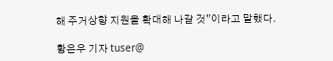해 주거상향 지원을 확대해 나갈 것”이라고 말했다.

황은우 기자 tuser@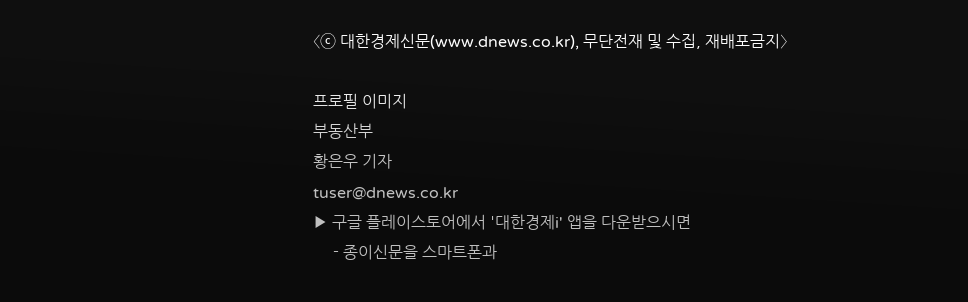〈ⓒ 대한경제신문(www.dnews.co.kr), 무단전재 및 수집, 재배포금지〉

프로필 이미지
부동산부
황은우 기자
tuser@dnews.co.kr
▶ 구글 플레이스토어에서 '대한경제i' 앱을 다운받으시면
     - 종이신문을 스마트폰과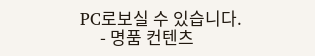PC로보실 수 있습니다.
     - 명품 컨텐츠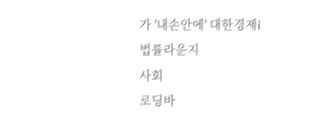가 '내손안에' 대한경제i
법률라운지
사회
로딩바